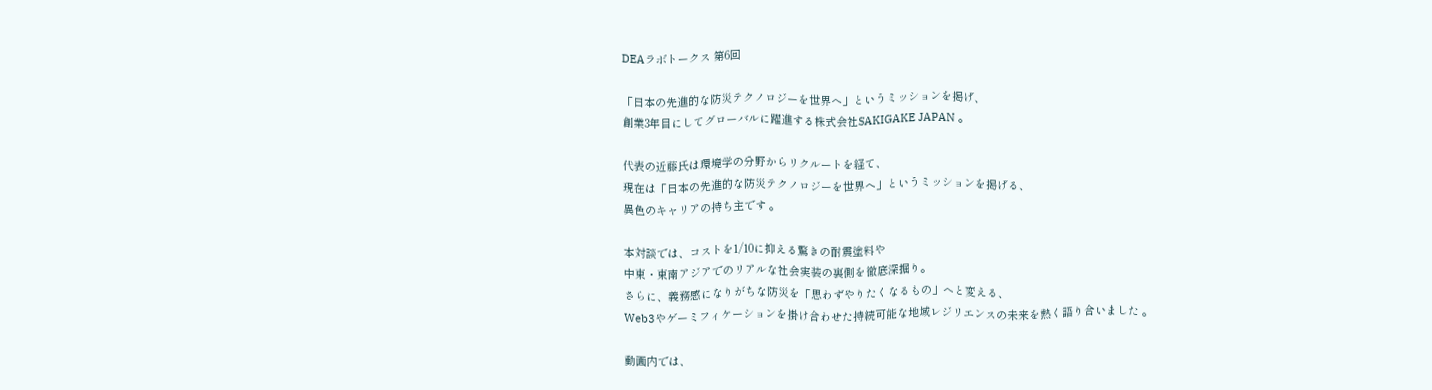DEAラボトークス 第6回

「日本の先進的な防災テクノロジーを世界へ」というミッションを掲げ、
創業3年目にしてグローバルに躍進する株式会社SAKIGAKE JAPAN 。

代表の近藤氏は環境学の分野からリクルートを経て、
現在は「日本の先進的な防災テクノロジーを世界へ」というミッションを掲げる、
異色のキャリアの持ち主です 。

本対談では、コストを1/10に抑える驚きの耐震塗料や
中東・東南アジアでのリアルな社会実装の裏側を徹底深掘り。
さらに、義務感になりがちな防災を「思わずやりたくなるもの」へと変える、
Web3やゲーミフィケーションを掛け合わせた持続可能な地域レジリエンスの未来を熱く語り合いました 。

動画内では、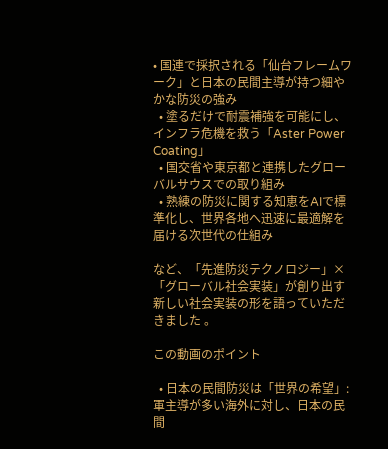• 国連で採択される「仙台フレームワーク」と日本の民間主導が持つ細やかな防災の強み
  • 塗るだけで耐震補強を可能にし、インフラ危機を救う「Aster Power Coating」
  • 国交省や東京都と連携したグローバルサウスでの取り組み
  • 熟練の防災に関する知恵をAIで標準化し、世界各地へ迅速に最適解を届ける次世代の仕組み

など、「先進防災テクノロジー」×「グローバル社会実装」が創り出す新しい社会実装の形を語っていただきました 。

この動画のポイント

  • 日本の民間防災は「世界の希望」:軍主導が多い海外に対し、日本の民間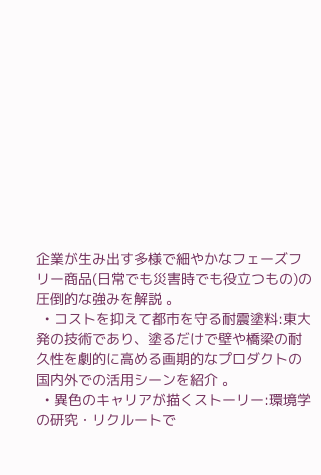企業が生み出す多様で細やかなフェーズフリー商品(日常でも災害時でも役立つもの)の圧倒的な強みを解説 。
  • コストを抑えて都市を守る耐震塗料:東大発の技術であり、塗るだけで壁や橋梁の耐久性を劇的に高める画期的なプロダクトの国内外での活用シーンを紹介 。
  • 異色のキャリアが描くストーリー:環境学の研究・リクルートで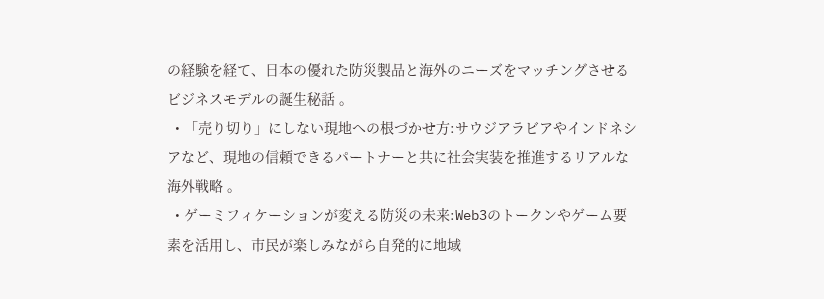の経験を経て、日本の優れた防災製品と海外のニーズをマッチングさせるビジネスモデルの誕生秘話 。
  • 「売り切り」にしない現地への根づかせ方:サウジアラビアやインドネシアなど、現地の信頼できるパートナーと共に社会実装を推進するリアルな海外戦略 。
  • ゲーミフィケーションが変える防災の未来:Web3のトークンやゲーム要素を活用し、市民が楽しみながら自発的に地域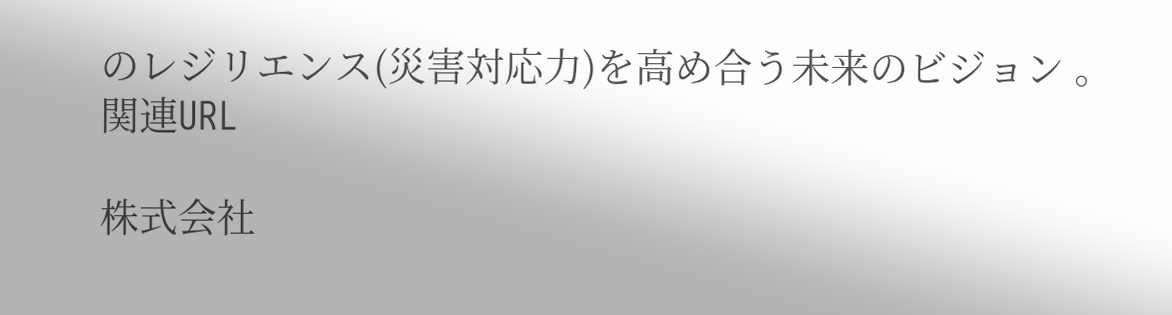のレジリエンス(災害対応力)を高め合う未来のビジョン 。
関連URL

株式会社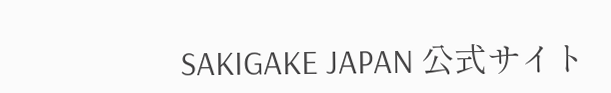SAKIGAKE JAPAN 公式サイト